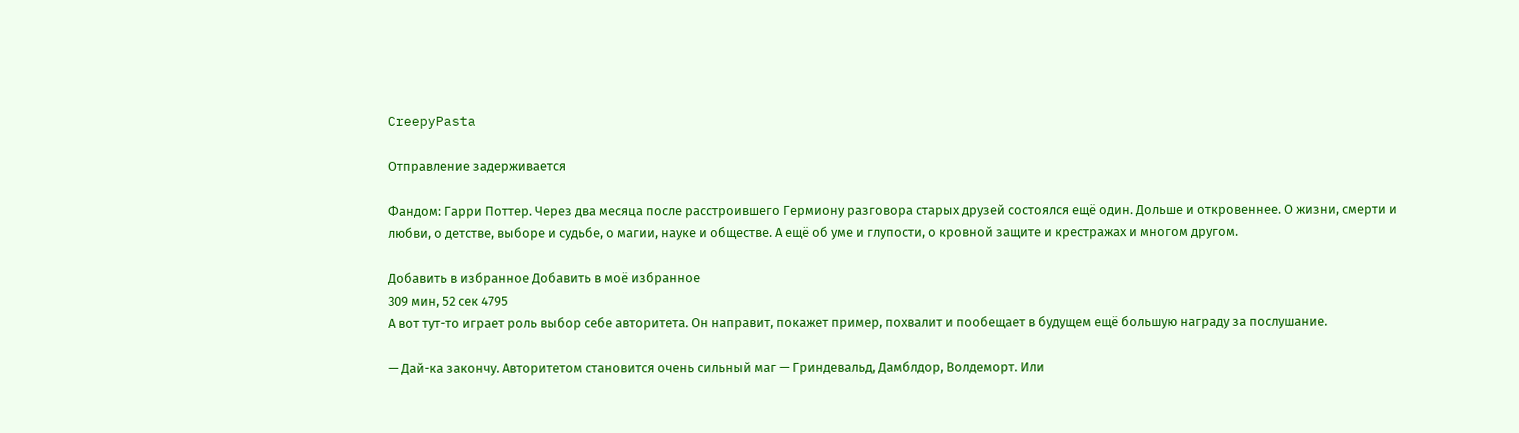CreepyPasta

Отправление задерживается

Фандом: Гарри Поттер. Через два месяца после расстроившего Гермиону разговора старых друзей состоялся ещё один. Дольше и откровеннее. О жизни, смерти и любви, о детстве, выборе и судьбе, о магии, науке и обществе. А ещё об уме и глупости, о кровной защите и крестражах и многом другом.

Добавить в избранное Добавить в моё избранное
309 мин, 52 сек 4795
А вот тут-то играет роль выбор себе авторитета. Он направит, покажет пример, похвалит и пообещает в будущем ещё большую награду за послушание.

— Дай-ка закончу. Авторитетом становится очень сильный маг — Гриндевальд, Дамблдор, Волдеморт. Или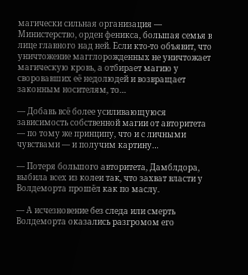магически сильная организация — Министерство, орден феникса, большая семья в лице главного над ней. Если кто-то объявит, что уничтожение магглорожденных не уничтожает магическую кровь, а отбирает магию у своровавших её недолюдей и возвращает законным носителям, то…

— Добавь всё более усиливающуюся зависимость собственной магии от авторитета — по тому же принципу, что и с личными чувствами — и получим картину…

— Потеря большого авторитета, Дамблдора, выбила всех из колеи так, что захват власти у Волдеморта прошёл как по маслу.

— А исчезновение без следа или смерть Волдеморта оказались разгромом его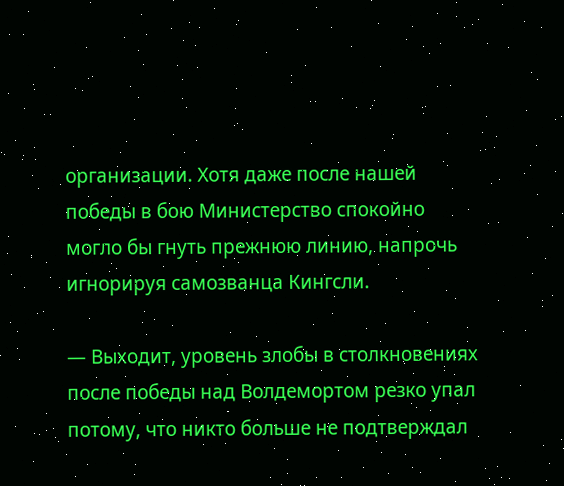организации. Хотя даже после нашей победы в бою Министерство спокойно могло бы гнуть прежнюю линию, напрочь игнорируя самозванца Кингсли.

— Выходит, уровень злобы в столкновениях после победы над Волдемортом резко упал потому, что никто больше не подтверждал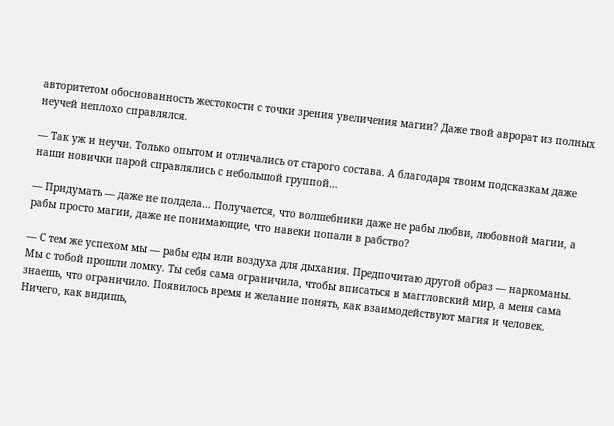авторитетом обоснованность жестокости с точки зрения увеличения магии? Даже твой аврорат из полных неучей неплохо справлялся.

— Так уж и неучи. Только опытом и отличались от старого состава. А благодаря твоим подсказкам даже наши новички парой справлялись с небольшой группой…

— Придумать — даже не полдела… Получается, что волшебники даже не рабы любви, любовной магии, а рабы просто магии, даже не понимающие, что навеки попали в рабство?

— С тем же успехом мы — рабы еды или воздуха для дыхания. Предпочитаю другой образ — наркоманы. Мы с тобой прошли ломку. Ты себя сама ограничила, чтобы вписаться в маггловский мир, а меня сама знаешь, что ограничило. Появилось время и желание понять, как взаимодействуют магия и человек. Ничего, как видишь,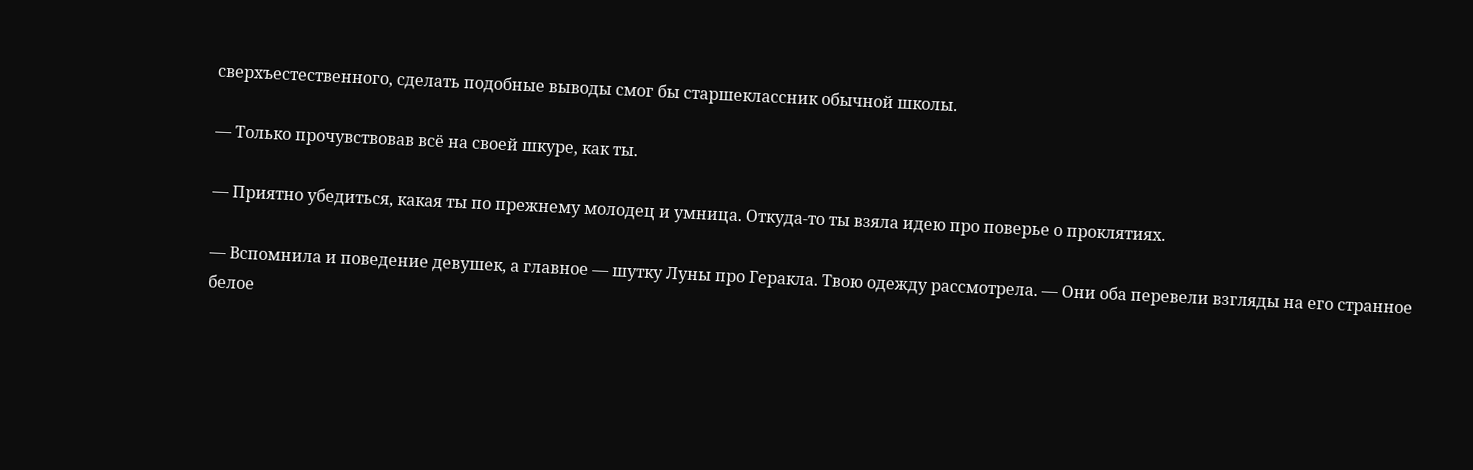сверхъестественного, сделать подобные выводы смог бы старшеклассник обычной школы.

— Только прочувствовав всё на своей шкуре, как ты.

— Приятно убедиться, какая ты по прежнему молодец и умница. Откуда-то ты взяла идею про поверье о проклятиях.

— Вспомнила и поведение девушек, а главное — шутку Луны про Геракла. Твою одежду рассмотрела. — Они оба перевели взгляды на его странное белое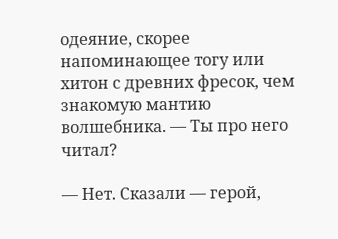одеяние, скорее напоминающее тогу или хитон с древних фресок, чем знакомую мантию волшебника. — Ты про него читал?

— Нет. Сказали — герой,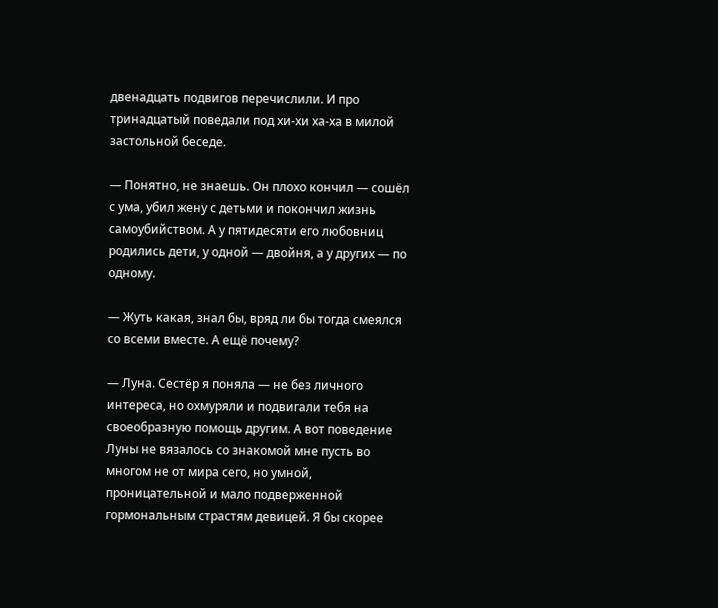двенадцать подвигов перечислили. И про тринадцатый поведали под хи-хи ха-ха в милой застольной беседе.

— Понятно, не знаешь. Он плохо кончил — сошёл с ума, убил жену с детьми и покончил жизнь самоубийством. А у пятидесяти его любовниц родились дети, у одной — двойня, а у других — по одному.

— Жуть какая, знал бы, вряд ли бы тогда смеялся со всеми вместе. А ещё почему?

— Луна. Сестёр я поняла — не без личного интереса, но охмуряли и подвигали тебя на своеобразную помощь другим. А вот поведение Луны не вязалось со знакомой мне пусть во многом не от мира сего, но умной, проницательной и мало подверженной гормональным страстям девицей. Я бы скорее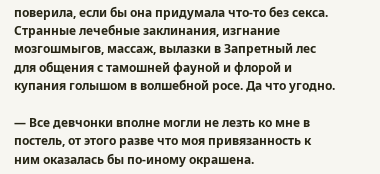поверила, если бы она придумала что-то без секса. Странные лечебные заклинания, изгнание мозгошмыгов, массаж, вылазки в Запретный лес для общения с тамошней фауной и флорой и купания голышом в волшебной росе. Да что угодно.

— Все девчонки вполне могли не лезть ко мне в постель, от этого разве что моя привязанность к ним оказалась бы по-иному окрашена.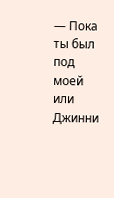— Пока ты был под моей или Джинни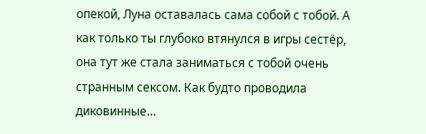опекой, Луна оставалась сама собой с тобой. А как только ты глубоко втянулся в игры сестёр, она тут же стала заниматься с тобой очень странным сексом. Как будто проводила диковинные…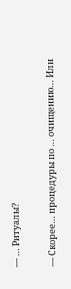— … Ритуалы?

— Скорее… процедуры по … очищению… Или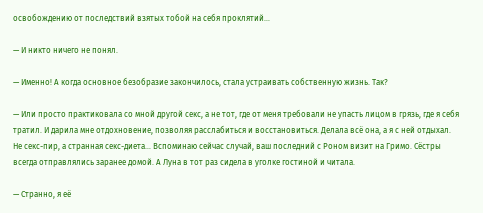освобождению от последствий взятых тобой на себя проклятий…

— И никто ничего не понял.

— Именно! А когда основное безобразие закончилось, стала устраивать собственную жизнь. Так?

— Или просто практиковала со мной другой секс, а не тот, где от меня требовали не упасть лицом в грязь, где я себя тратил. И дарила мне отдохновение, позволяя расслабиться и восстановиться. Делала всё она, а я с ней отдыхал. Не секс-пир, а странная секс-диета… Вспоминаю сейчас случай, ваш последний с Роном визит на Гримо. Сёстры всегда отправлялись заранее домой. А Луна в тот раз сидела в уголке гостиной и читала.

— Странно, я её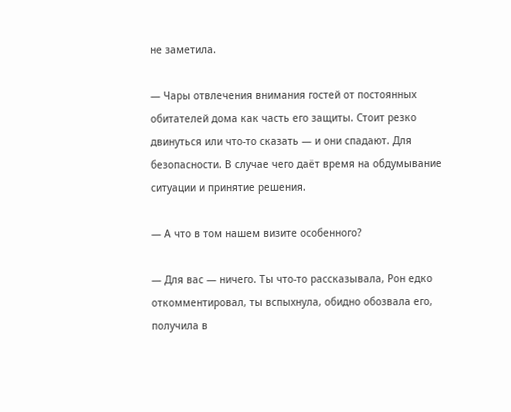не заметила.

— Чары отвлечения внимания гостей от постоянных обитателей дома как часть его защиты. Стоит резко двинуться или что-то сказать — и они спадают. Для безопасности. В случае чего даёт время на обдумывание ситуации и принятие решения.

— А что в том нашем визите особенного?

— Для вас — ничего. Ты что-то рассказывала, Рон едко откомментировал, ты вспыхнула, обидно обозвала его, получила в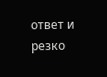ответ и резко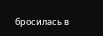бросилась в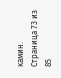камин.
Страница 73 из 85